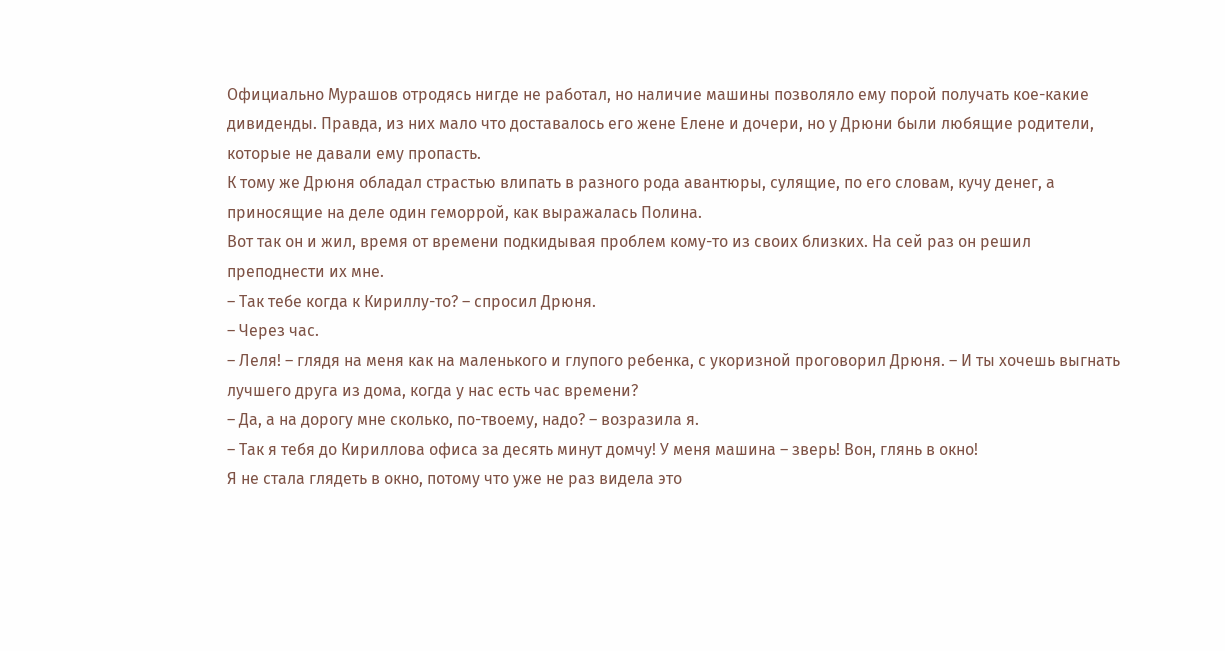Официально Мурашов отродясь нигде не работал, но наличие машины позволяло ему порой получать кое-какие дивиденды. Правда, из них мало что доставалось его жене Елене и дочери, но у Дрюни были любящие родители, которые не давали ему пропасть.
К тому же Дрюня обладал страстью влипать в разного рода авантюры, сулящие, по его словам, кучу денег, а приносящие на деле один геморрой, как выражалась Полина.
Вот так он и жил, время от времени подкидывая проблем кому-то из своих близких. На сей раз он решил преподнести их мне.
– Так тебе когда к Кириллу-то? – спросил Дрюня.
– Через час.
– Леля! – глядя на меня как на маленького и глупого ребенка, с укоризной проговорил Дрюня. – И ты хочешь выгнать лучшего друга из дома, когда у нас есть час времени?
– Да, а на дорогу мне сколько, по-твоему, надо? – возразила я.
– Так я тебя до Кириллова офиса за десять минут домчу! У меня машина – зверь! Вон, глянь в окно!
Я не стала глядеть в окно, потому что уже не раз видела это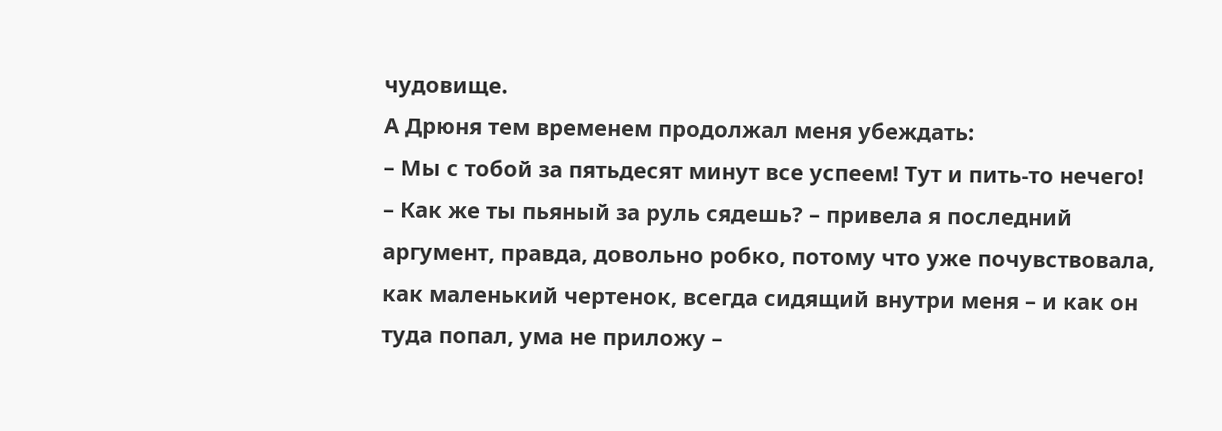чудовище.
А Дрюня тем временем продолжал меня убеждать:
– Мы с тобой за пятьдесят минут все успеем! Тут и пить-то нечего!
– Как же ты пьяный за руль сядешь? – привела я последний аргумент, правда, довольно робко, потому что уже почувствовала, как маленький чертенок, всегда сидящий внутри меня – и как он туда попал, ума не приложу –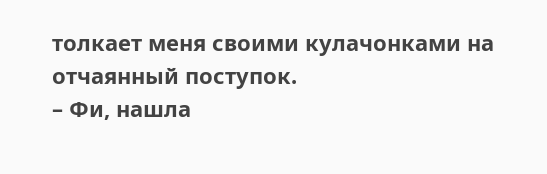толкает меня своими кулачонками на отчаянный поступок.
– Фи, нашла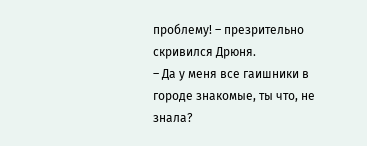проблему! – презрительно скривился Дрюня.
– Да у меня все гаишники в городе знакомые, ты что, не знала?